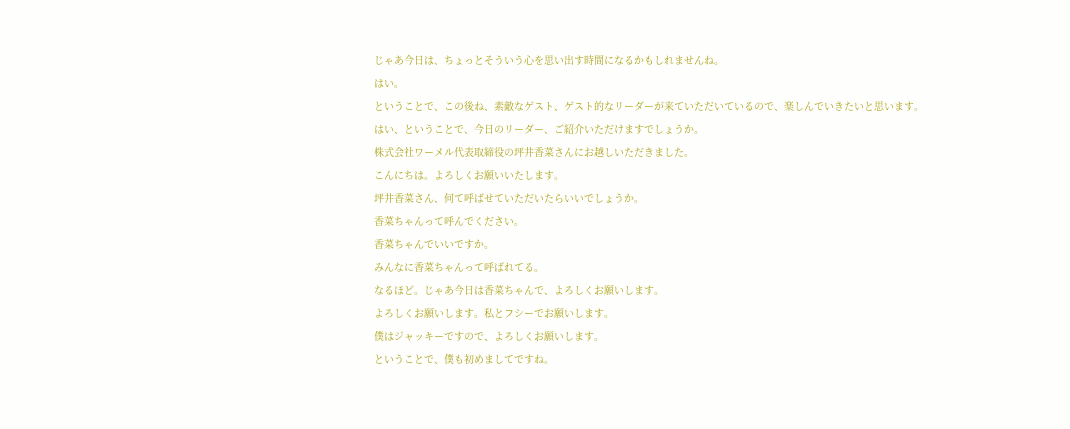じゃあ今日は、ちょっとそういう心を思い出す時間になるかもしれませんね。
はい。
ということで、この後ね、素敵なゲスト、ゲスト的なリーダーが来ていただいているので、楽しんでいきたいと思います。
はい、ということで、今日のリーダー、ご紹介いただけますでしょうか。
株式会社ワーメル代表取締役の坪井香菜さんにお越しいただきました。
こんにちは。よろしくお願いいたします。
坪井香菜さん、何て呼ばせていただいたらいいでしょうか。
香菜ちゃんって呼んでください。
香菜ちゃんでいいですか。
みんなに香菜ちゃんって呼ばれてる。
なるほど。じゃあ今日は香菜ちゃんで、よろしくお願いします。
よろしくお願いします。私とフシーでお願いします。
僕はジャッキーですので、よろしくお願いします。
ということで、僕も初めましてですね。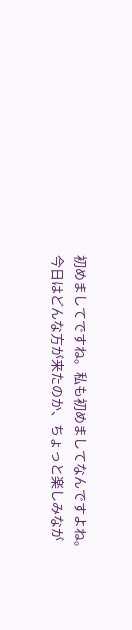初めましてですね。私も初めましてなんですよね。
今日はどんな方が来たのか、ちょっと楽しみなが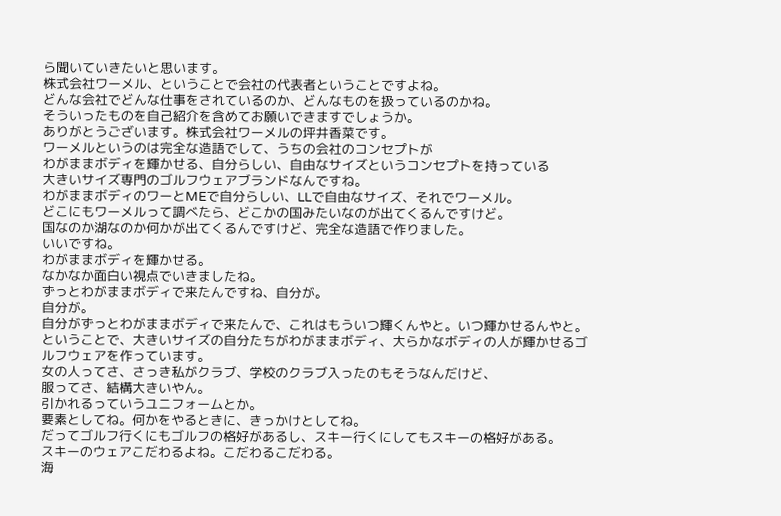ら聞いていきたいと思います。
株式会社ワーメル、ということで会社の代表者ということですよね。
どんな会社でどんな仕事をされているのか、どんなものを扱っているのかね。
そういったものを自己紹介を含めてお願いできますでしょうか。
ありがとうございます。株式会社ワーメルの坪井香菜です。
ワーメルというのは完全な造語でして、うちの会社のコンセプトが
わがままボディを輝かせる、自分らしい、自由なサイズというコンセプトを持っている
大きいサイズ専門のゴルフウェアブランドなんですね。
わがままボディのワーとMEで自分らしい、LLで自由なサイズ、それでワーメル。
どこにもワーメルって調べたら、どこかの国みたいなのが出てくるんですけど。
国なのか湖なのか何かが出てくるんですけど、完全な造語で作りました。
いいですね。
わがままボディを輝かせる。
なかなか面白い視点でいきましたね。
ずっとわがままボディで来たんですね、自分が。
自分が。
自分がずっとわがままボディで来たんで、これはもういつ輝くんやと。いつ輝かせるんやと。
ということで、大きいサイズの自分たちがわがままボディ、大らかなボディの人が輝かせるゴルフウェアを作っています。
女の人ってさ、さっき私がクラブ、学校のクラブ入ったのもそうなんだけど、
服ってさ、結構大きいやん。
引かれるっていうユニフォームとか。
要素としてね。何かをやるときに、きっかけとしてね。
だってゴルフ行くにもゴルフの格好があるし、スキー行くにしてもスキーの格好がある。
スキーのウェアこだわるよね。こだわるこだわる。
海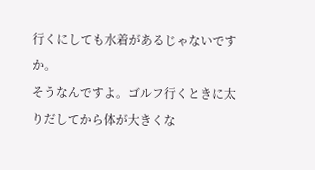行くにしても水着があるじゃないですか。
そうなんですよ。ゴルフ行くときに太りだしてから体が大きくな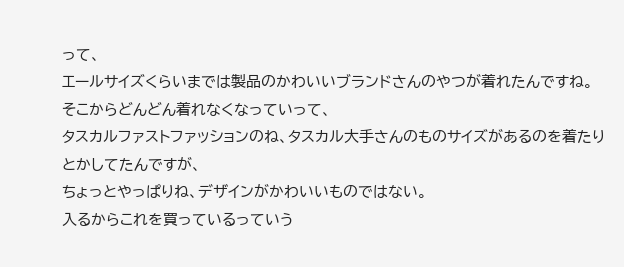って、
エールサイズくらいまでは製品のかわいいブランドさんのやつが着れたんですね。
そこからどんどん着れなくなっていって、
タスカルファストファッションのね、タスカル大手さんのものサイズがあるのを着たりとかしてたんですが、
ちょっとやっぱりね、デザインがかわいいものではない。
入るからこれを買っているっていう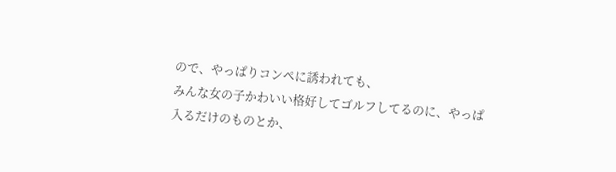ので、やっぱりコンペに誘われても、
みんな女の子かわいい格好してゴルフしてるのに、やっぱ入るだけのものとか、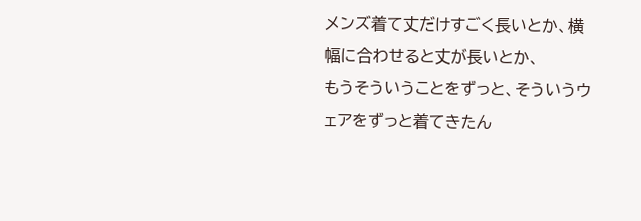メンズ着て丈だけすごく長いとか、横幅に合わせると丈が長いとか、
もうそういうことをずっと、そういうウェアをずっと着てきたん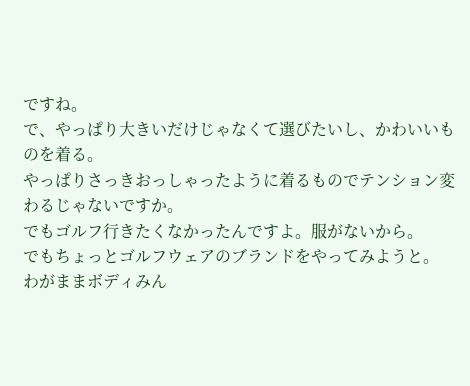ですね。
で、やっぱり大きいだけじゃなくて選びたいし、かわいいものを着る。
やっぱりさっきおっしゃったように着るものでテンション変わるじゃないですか。
でもゴルフ行きたくなかったんですよ。服がないから。
でもちょっとゴルフウェアのブランドをやってみようと。
わがままボディみん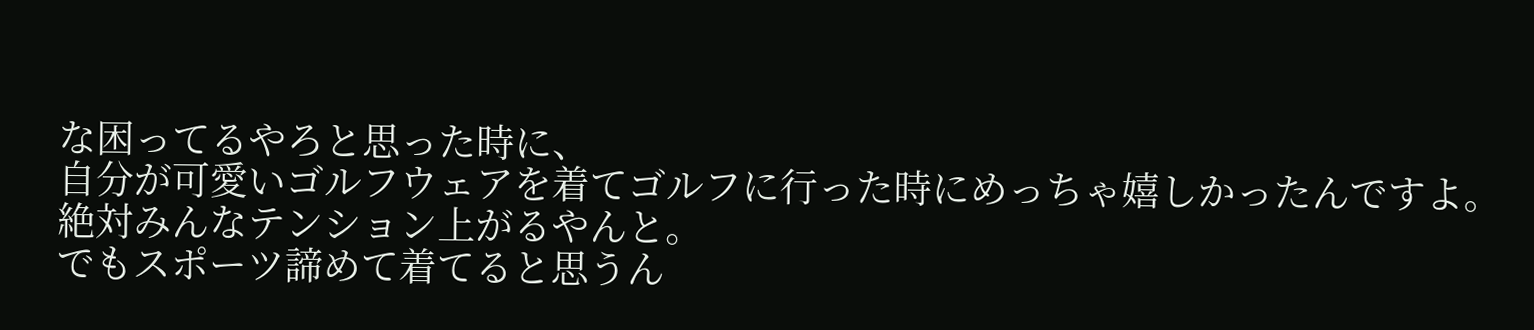な困ってるやろと思った時に、
自分が可愛いゴルフウェアを着てゴルフに行った時にめっちゃ嬉しかったんですよ。
絶対みんなテンション上がるやんと。
でもスポーツ諦めて着てると思うん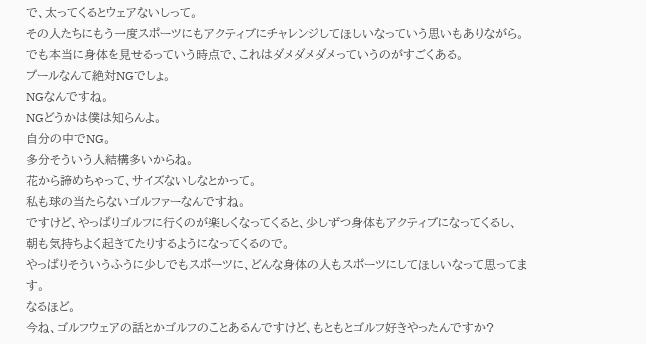で、太ってくるとウェアないしって。
その人たちにもう一度スポーツにもアクティブにチャレンジしてほしいなっていう思いもありながら。
でも本当に身体を見せるっていう時点で、これはダメダメダメっていうのがすごくある。
プールなんて絶対NGでしょ。
NGなんですね。
NGどうかは僕は知らんよ。
自分の中でNG。
多分そういう人結構多いからね。
花から諦めちゃって、サイズないしなとかって。
私も球の当たらないゴルファーなんですね。
ですけど、やっぱりゴルフに行くのが楽しくなってくると、少しずつ身体もアクティブになってくるし、朝も気持ちよく起きてたりするようになってくるので。
やっぱりそういうふうに少しでもスポーツに、どんな身体の人もスポーツにしてほしいなって思ってます。
なるほど。
今ね、ゴルフウェアの話とかゴルフのことあるんですけど、もともとゴルフ好きやったんですか?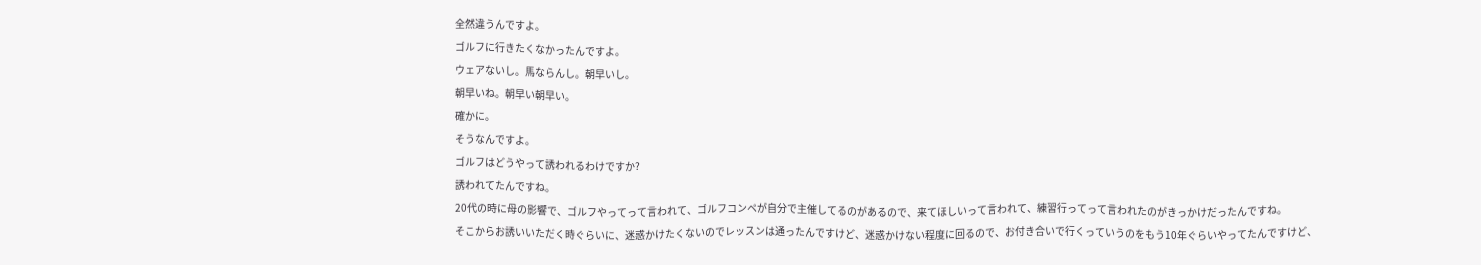全然違うんですよ。
ゴルフに行きたくなかったんですよ。
ウェアないし。馬ならんし。朝早いし。
朝早いね。朝早い朝早い。
確かに。
そうなんですよ。
ゴルフはどうやって誘われるわけですか?
誘われてたんですね。
20代の時に母の影響で、ゴルフやってって言われて、ゴルフコンペが自分で主催してるのがあるので、来てほしいって言われて、練習行ってって言われたのがきっかけだったんですね。
そこからお誘いいただく時ぐらいに、迷惑かけたくないのでレッスンは通ったんですけど、迷惑かけない程度に回るので、お付き合いで行くっていうのをもう10年ぐらいやってたんですけど、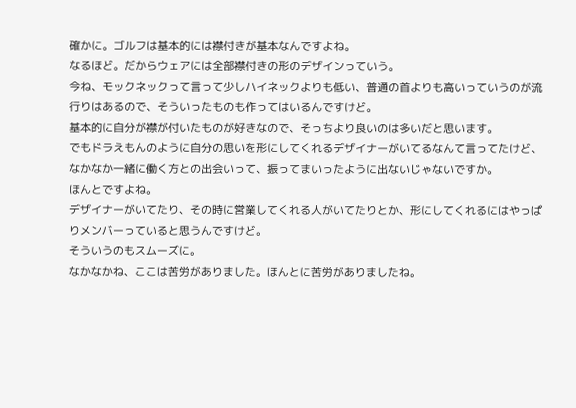確かに。ゴルフは基本的には襟付きが基本なんですよね。
なるほど。だからウェアには全部襟付きの形のデザインっていう。
今ね、モックネックって言って少しハイネックよりも低い、普通の首よりも高いっていうのが流行りはあるので、そういったものも作ってはいるんですけど。
基本的に自分が襟が付いたものが好きなので、そっちより良いのは多いだと思います。
でもドラえもんのように自分の思いを形にしてくれるデザイナーがいてるなんて言ってたけど、なかなか一緒に働く方との出会いって、振ってまいったように出ないじゃないですか。
ほんとですよね。
デザイナーがいてたり、その時に営業してくれる人がいてたりとか、形にしてくれるにはやっぱりメンバーっていると思うんですけど。
そういうのもスムーズに。
なかなかね、ここは苦労がありました。ほんとに苦労がありましたね。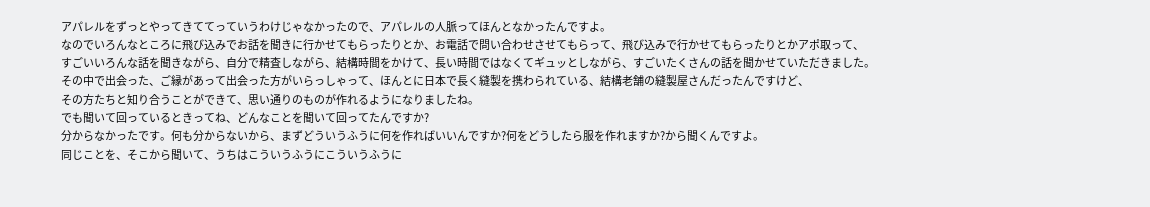アパレルをずっとやってきててっていうわけじゃなかったので、アパレルの人脈ってほんとなかったんですよ。
なのでいろんなところに飛び込みでお話を聞きに行かせてもらったりとか、お電話で問い合わせさせてもらって、飛び込みで行かせてもらったりとかアポ取って、
すごいいろんな話を聞きながら、自分で精査しながら、結構時間をかけて、長い時間ではなくてギュッとしながら、すごいたくさんの話を聞かせていただきました。
その中で出会った、ご縁があって出会った方がいらっしゃって、ほんとに日本で長く縫製を携わられている、結構老舗の縫製屋さんだったんですけど、
その方たちと知り合うことができて、思い通りのものが作れるようになりましたね。
でも聞いて回っているときってね、どんなことを聞いて回ってたんですか?
分からなかったです。何も分からないから、まずどういうふうに何を作ればいいんですか?何をどうしたら服を作れますか?から聞くんですよ。
同じことを、そこから聞いて、うちはこういうふうにこういうふうに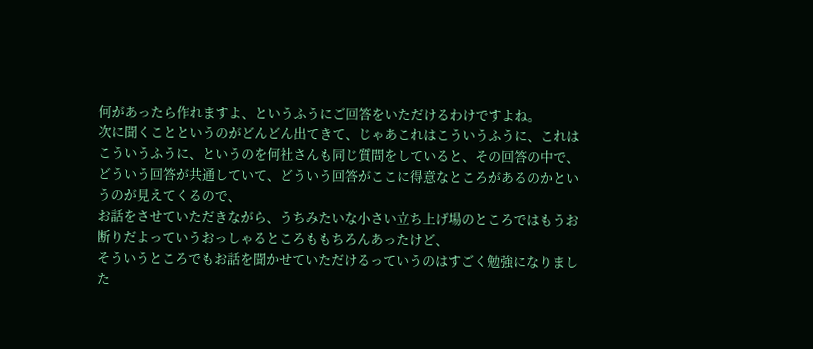何があったら作れますよ、というふうにご回答をいただけるわけですよね。
次に聞くことというのがどんどん出てきて、じゃあこれはこういうふうに、これはこういうふうに、というのを何社さんも同じ質問をしていると、その回答の中で、
どういう回答が共通していて、どういう回答がここに得意なところがあるのかというのが見えてくるので、
お話をさせていただきながら、うちみたいな小さい立ち上げ場のところではもうお断りだよっていうおっしゃるところももちろんあったけど、
そういうところでもお話を聞かせていただけるっていうのはすごく勉強になりました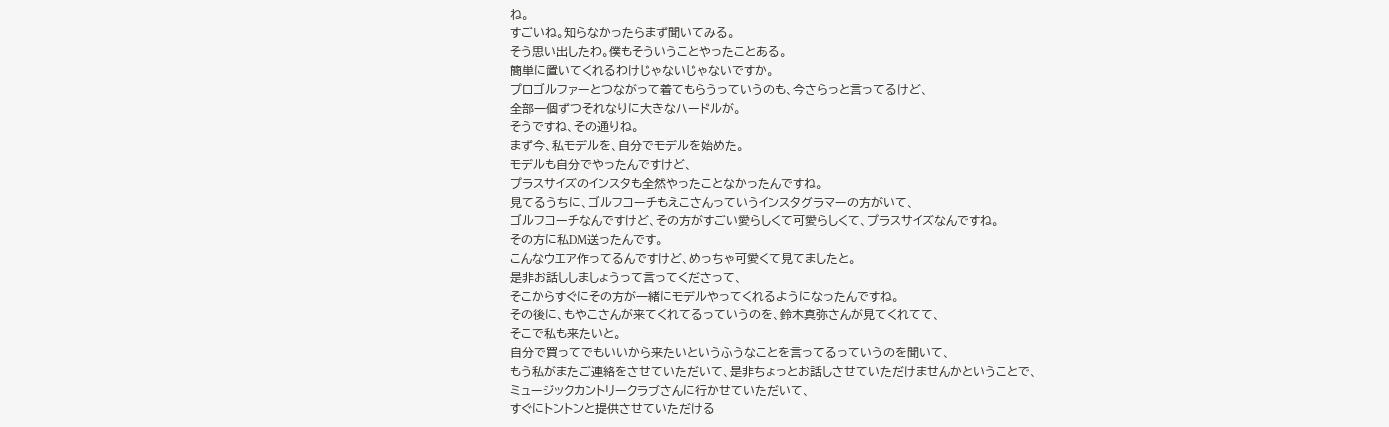ね。
すごいね。知らなかったらまず聞いてみる。
そう思い出したわ。僕もそういうことやったことある。
簡単に置いてくれるわけじゃないじゃないですか。
プロゴルファーとつながって着てもらうっていうのも、今さらっと言ってるけど、
全部一個ずつそれなりに大きなハードルが。
そうですね、その通りね。
まず今、私モデルを、自分でモデルを始めた。
モデルも自分でやったんですけど、
プラスサイズのインスタも全然やったことなかったんですね。
見てるうちに、ゴルフコーチもえこさんっていうインスタグラマーの方がいて、
ゴルフコーチなんですけど、その方がすごい愛らしくて可愛らしくて、プラスサイズなんですね。
その方に私DM送ったんです。
こんなウエア作ってるんですけど、めっちゃ可愛くて見てましたと。
是非お話ししましょうって言ってくださって、
そこからすぐにその方が一緒にモデルやってくれるようになったんですね。
その後に、もやこさんが来てくれてるっていうのを、鈴木真弥さんが見てくれてて、
そこで私も来たいと。
自分で買ってでもいいから来たいというふうなことを言ってるっていうのを聞いて、
もう私がまたご連絡をさせていただいて、是非ちょっとお話しさせていただけませんかということで、
ミュージックカントリークラブさんに行かせていただいて、
すぐにトントンと提供させていただける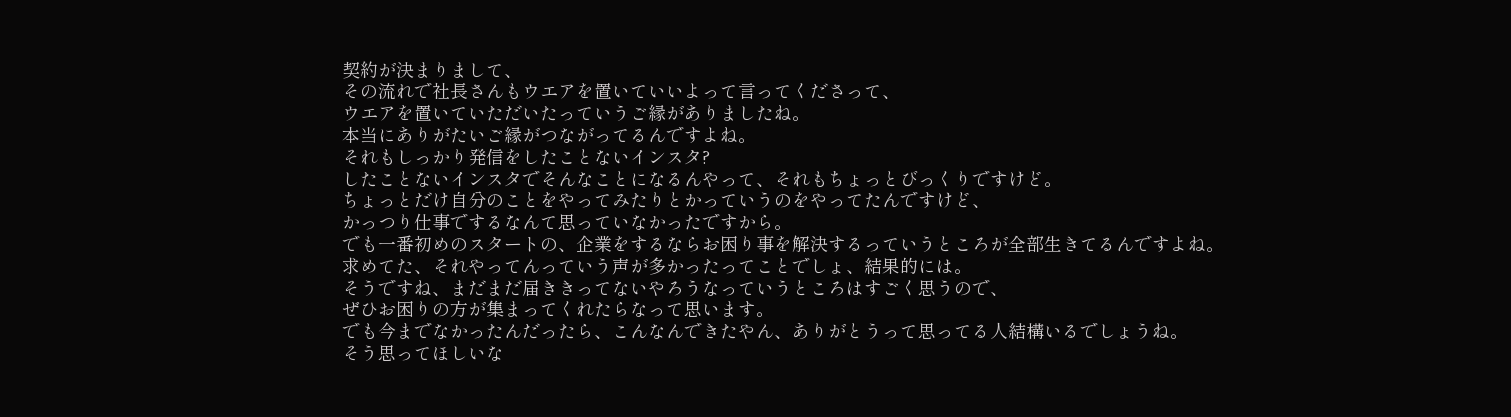契約が決まりまして、
その流れで社長さんもウエアを置いていいよって言ってくださって、
ウエアを置いていただいたっていうご縁がありましたね。
本当にありがたいご縁がつながってるんですよね。
それもしっかり発信をしたことないインスタ?
したことないインスタでそんなことになるんやって、それもちょっとびっくりですけど。
ちょっとだけ自分のことをやってみたりとかっていうのをやってたんですけど、
かっつり仕事でするなんて思っていなかったですから。
でも一番初めのスタートの、企業をするならお困り事を解決するっていうところが全部生きてるんですよね。
求めてた、それやってんっていう声が多かったってことでしょ、結果的には。
そうですね、まだまだ届ききってないやろうなっていうところはすごく思うので、
ぜひお困りの方が集まってくれたらなって思います。
でも今までなかったんだったら、こんなんできたやん、ありがとうって思ってる人結構いるでしょうね。
そう思ってほしいな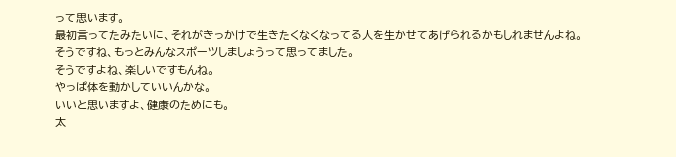って思います。
最初言ってたみたいに、それがきっかけで生きたくなくなってる人を生かせてあげられるかもしれませんよね。
そうですね、もっとみんなスポーツしましょうって思ってました。
そうですよね、楽しいですもんね。
やっぱ体を動かしていいんかな。
いいと思いますよ、健康のためにも。
太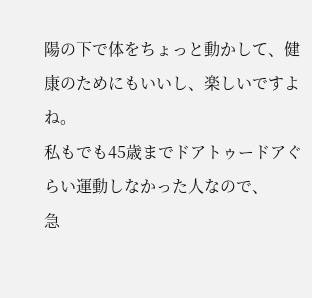陽の下で体をちょっと動かして、健康のためにもいいし、楽しいですよね。
私もでも45歳までドアトゥードアぐらい運動しなかった人なので、
急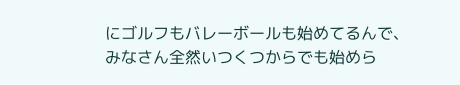にゴルフもバレーボールも始めてるんで、みなさん全然いつくつからでも始めら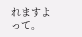れますよって。